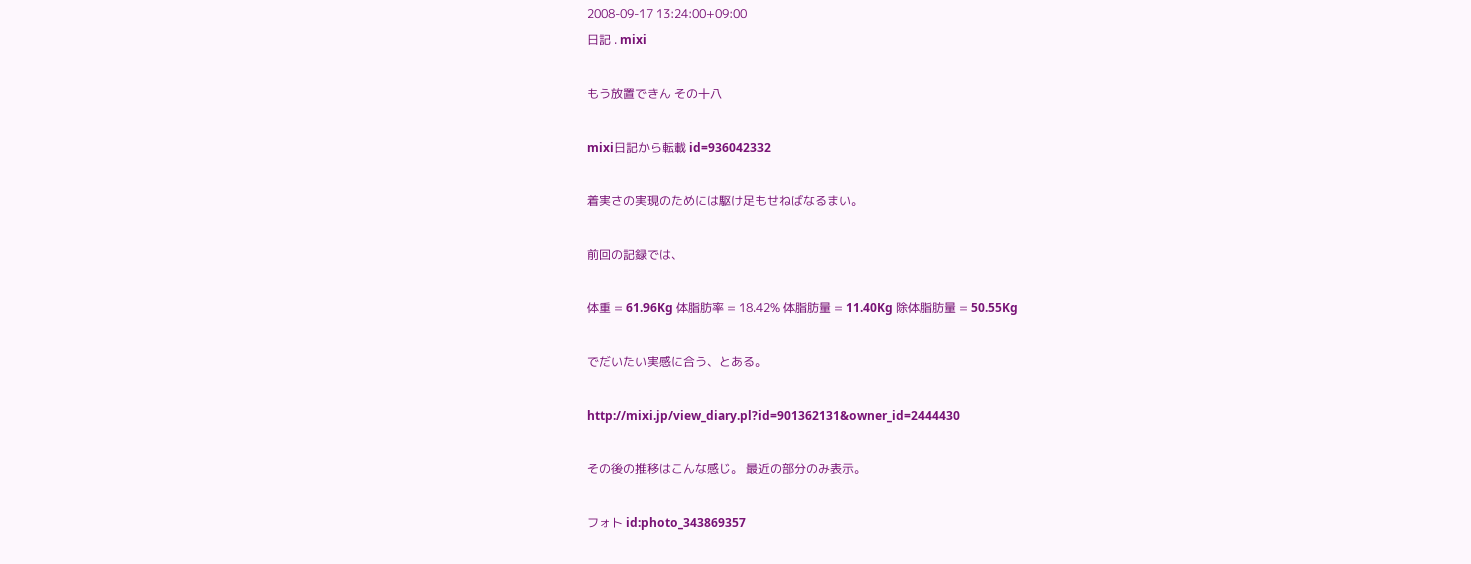2008-09-17 13:24:00+09:00
日記 . mixi

もう放置できん その十八

mixi日記から転載 id=936042332

着実さの実現のためには駆け足もせねばなるまい。

前回の記録では、

体重 = 61.96Kg 体脂肪率 = 18.42% 体脂肪量 = 11.40Kg 除体脂肪量 = 50.55Kg

でだいたい実感に合う、とある。

http://mixi.jp/view_diary.pl?id=901362131&owner_id=2444430

その後の推移はこんな感じ。 最近の部分のみ表示。

フォト id:photo_343869357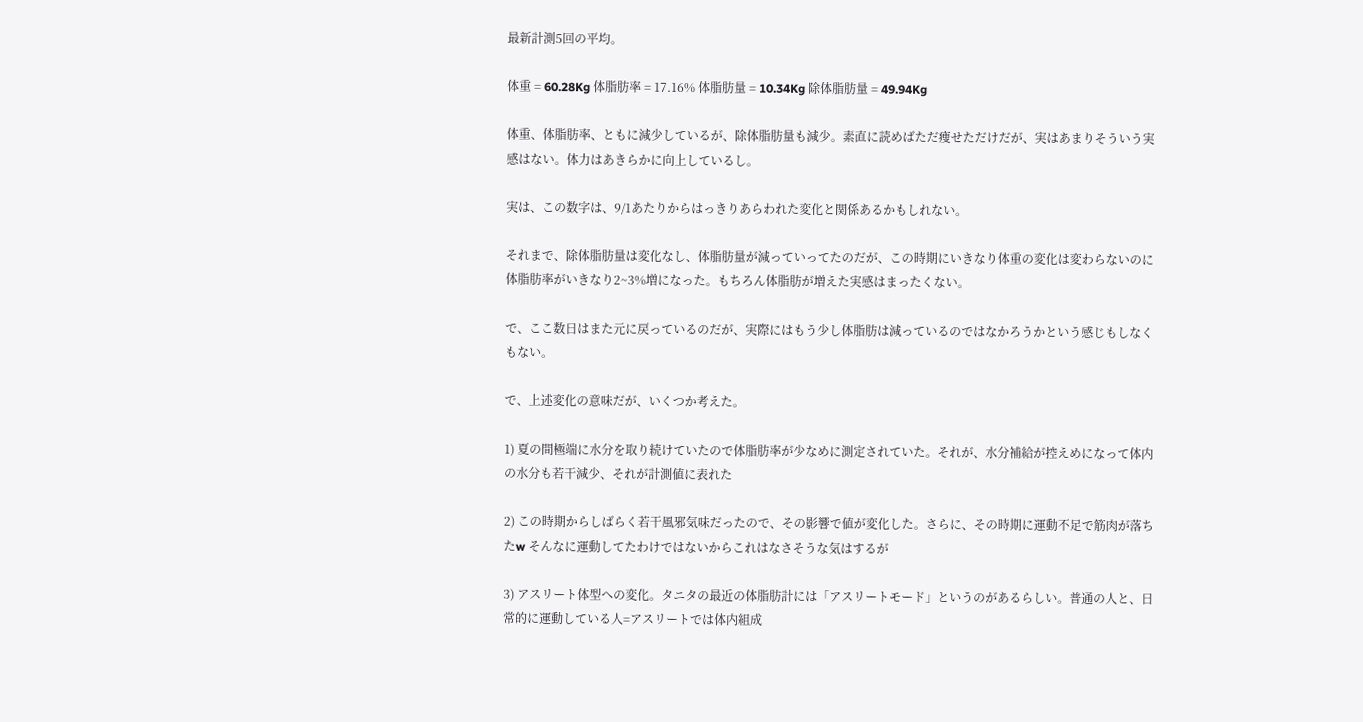最新計測5回の平均。

体重 = 60.28Kg 体脂肪率 = 17.16% 体脂肪量 = 10.34Kg 除体脂肪量 = 49.94Kg

体重、体脂肪率、ともに減少しているが、除体脂肪量も減少。素直に読めばただ痩せただけだが、実はあまりそういう実感はない。体力はあきらかに向上しているし。

実は、この数字は、9/1あたりからはっきりあらわれた変化と関係あるかもしれない。

それまで、除体脂肪量は変化なし、体脂肪量が減っていってたのだが、この時期にいきなり体重の変化は変わらないのに体脂肪率がいきなり2~3%増になった。もちろん体脂肪が増えた実感はまったくない。

で、ここ数日はまた元に戻っているのだが、実際にはもう少し体脂肪は減っているのではなかろうかという感じもしなくもない。

で、上述変化の意味だが、いくつか考えた。

1) 夏の間極端に水分を取り続けていたので体脂肪率が少なめに測定されていた。それが、水分補給が控えめになって体内の水分も若干減少、それが計測値に表れた

2) この時期からしばらく若干風邪気味だったので、その影響で値が変化した。さらに、その時期に運動不足で筋肉が落ちたw そんなに運動してたわけではないからこれはなさそうな気はするが

3) アスリート体型への変化。タニタの最近の体脂肪計には「アスリートモード」というのがあるらしい。普通の人と、日常的に運動している人=アスリートでは体内組成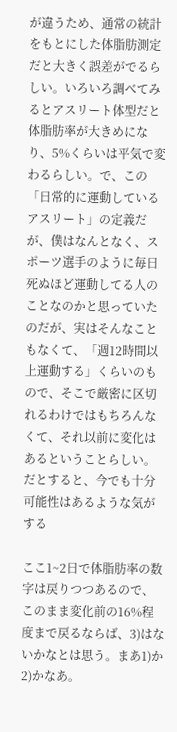が違うため、通常の統計をもとにした体脂肪測定だと大きく誤差がでるらしい。いろいろ調べてみるとアスリート体型だと体脂肪率が大きめになり、5%くらいは平気で変わるらしい。で、この「日常的に運動しているアスリート」の定義だが、僕はなんとなく、スポーツ選手のように毎日死ぬほど運動してる人のことなのかと思っていたのだが、実はそんなこともなくて、「週12時間以上運動する」くらいのもので、そこで厳密に区切れるわけではもちろんなくて、それ以前に変化はあるということらしい。だとすると、今でも十分可能性はあるような気がする

ここ1~2日で体脂肪率の数字は戻りつつあるので、このまま変化前の16%程度まで戻るならば、3)はないかなとは思う。まあ1)か2)かなあ。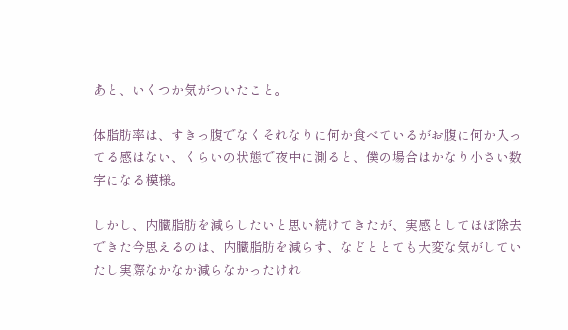あと、いくつか気がついたこと。

体脂肪率は、すきっ腹でなくそれなりに何か食べているがお腹に何か入ってる感はない、くらいの状態で夜中に測ると、僕の場合はかなり小さい数字になる模様。

しかし、内臓脂肪を減らしたいと思い続けてきたが、実感としてほぼ除去できた今思えるのは、内臓脂肪を減らす、などととても大変な気がしていたし実際なかなか減らなかったけれ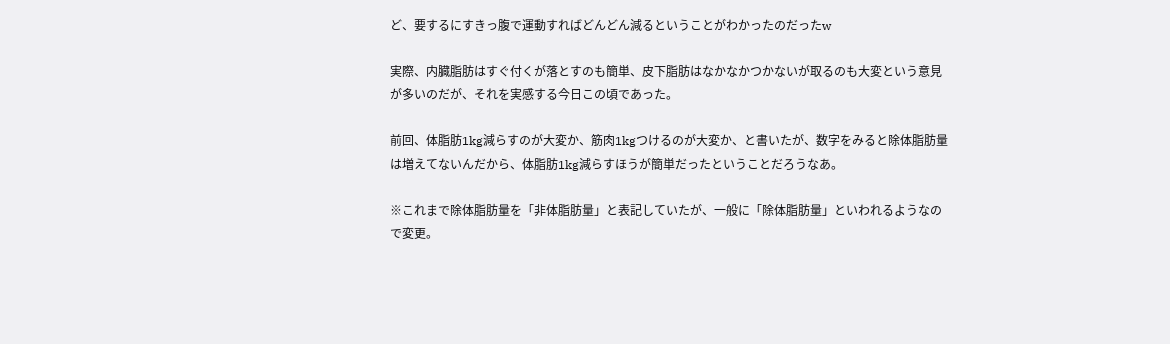ど、要するにすきっ腹で運動すればどんどん減るということがわかったのだったw

実際、内臓脂肪はすぐ付くが落とすのも簡単、皮下脂肪はなかなかつかないが取るのも大変という意見が多いのだが、それを実感する今日この頃であった。

前回、体脂肪1kg減らすのが大変か、筋肉1kgつけるのが大変か、と書いたが、数字をみると除体脂肪量は増えてないんだから、体脂肪1kg減らすほうが簡単だったということだろうなあ。

※これまで除体脂肪量を「非体脂肪量」と表記していたが、一般に「除体脂肪量」といわれるようなので変更。